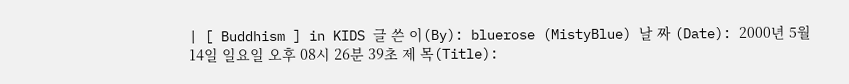| [ Buddhism ] in KIDS 글 쓴 이(By): bluerose (MistyBlue) 날 짜 (Date): 2000년 5월 14일 일요일 오후 08시 26분 39초 제 목(Title):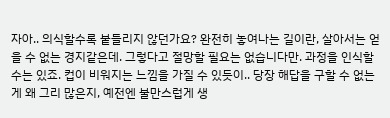자아.. 의식할수록 붙들리지 않던가요? 완전히 놓여나는 길이란, 살아서는 얻을 수 없는 경지같은데. 그렇다고 절망할 필요는 없습니다만. 과정을 인식할 수는 있죠. 컵이 비워지는 느낌을 가질 수 있듯이.. 당장 해답을 구할 수 없는게 왜 그리 많은지, 예전엔 불만스럽게 생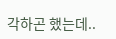각하곤 했는데..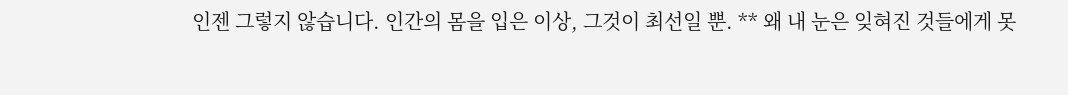인젠 그렇지 않습니다. 인간의 몸을 입은 이상, 그것이 최선일 뿐. ** 왜 내 눈은 잊혀진 것들에게 못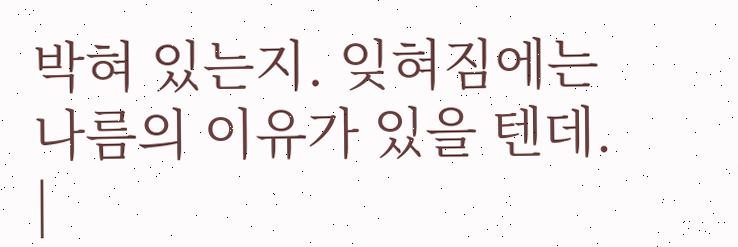박혀 있는지. 잊혀짐에는 나름의 이유가 있을 텐데. |